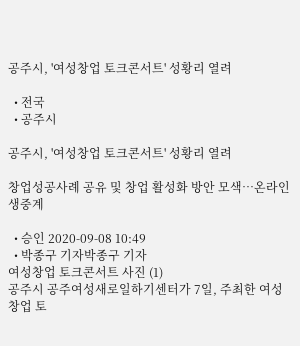공주시, '여성창업 토크콘서트' 성황리 열려

  • 전국
  • 공주시

공주시, '여성창업 토크콘서트' 성황리 열려

창업성공사례 공유 및 창업 활성화 방안 모색…온라인 생중계

  • 승인 2020-09-08 10:49
  • 박종구 기자박종구 기자
여성창업 토크콘서트 사진 (1)
공주시 공주여성새로일하기센터가 7일, 주최한 여성창업 토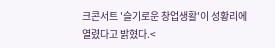크콘서트 '슬기로운 창업생활'이 성황리에 열렸다고 밝혔다.<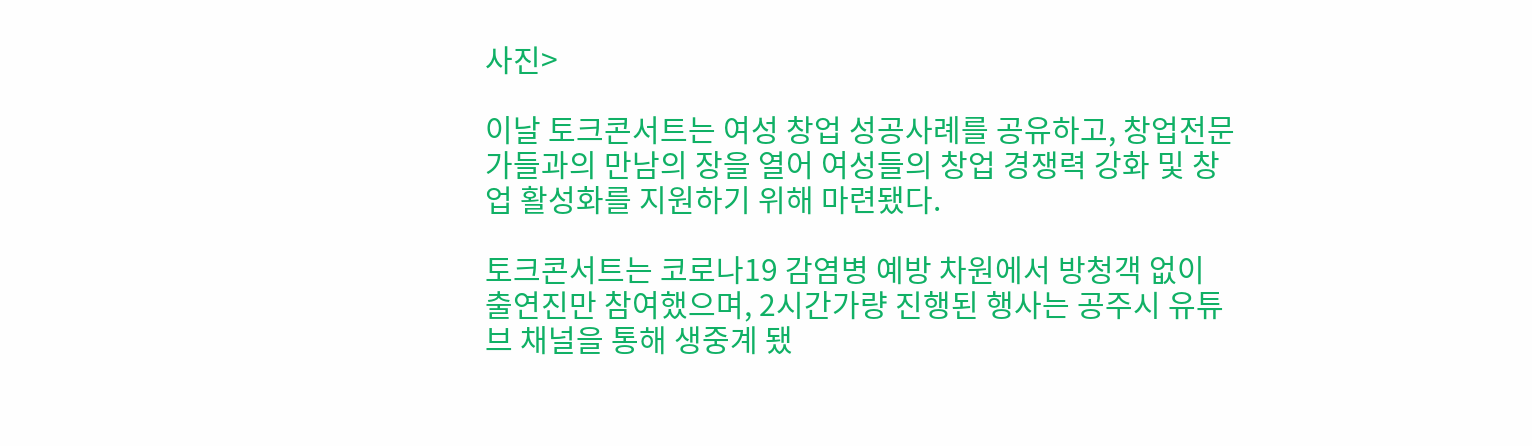사진>

이날 토크콘서트는 여성 창업 성공사례를 공유하고, 창업전문가들과의 만남의 장을 열어 여성들의 창업 경쟁력 강화 및 창업 활성화를 지원하기 위해 마련됐다.

토크콘서트는 코로나19 감염병 예방 차원에서 방청객 없이 출연진만 참여했으며, 2시간가량 진행된 행사는 공주시 유튜브 채널을 통해 생중계 됐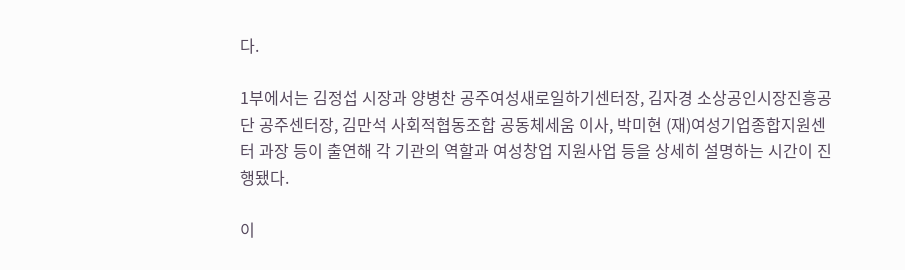다.

1부에서는 김정섭 시장과 양병찬 공주여성새로일하기센터장, 김자경 소상공인시장진흥공단 공주센터장, 김만석 사회적협동조합 공동체세움 이사, 박미현 (재)여성기업종합지원센터 과장 등이 출연해 각 기관의 역할과 여성창업 지원사업 등을 상세히 설명하는 시간이 진행됐다.

이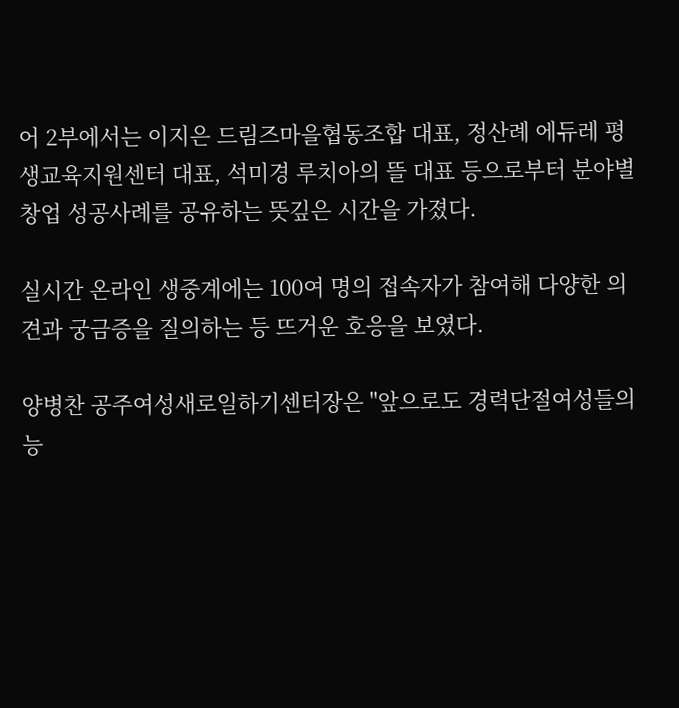어 2부에서는 이지은 드림즈마을협동조합 대표, 정산례 에듀레 평생교육지원센터 대표, 석미경 루치아의 뜰 대표 등으로부터 분야별 창업 성공사례를 공유하는 뜻깊은 시간을 가졌다.

실시간 온라인 생중계에는 100여 명의 접속자가 참여해 다양한 의견과 궁금증을 질의하는 등 뜨거운 호응을 보였다.

양병찬 공주여성새로일하기센터장은 "앞으로도 경력단절여성들의 능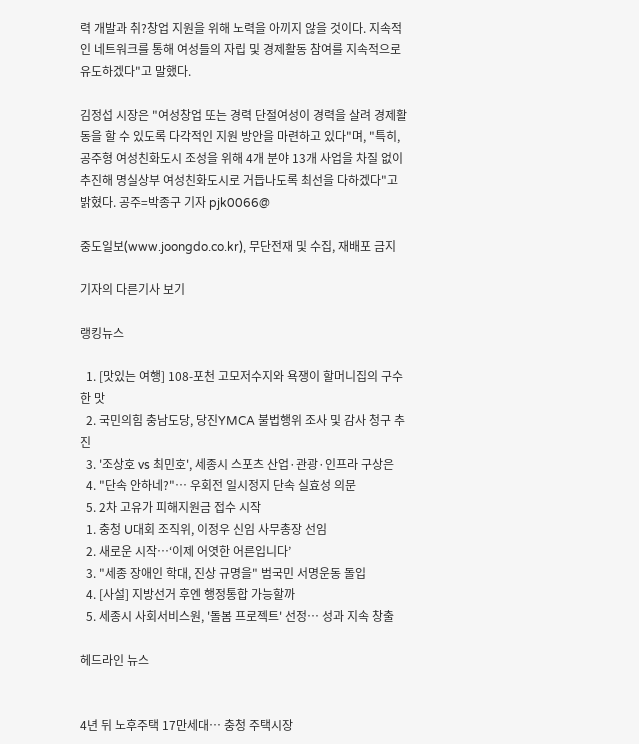력 개발과 취?창업 지원을 위해 노력을 아끼지 않을 것이다. 지속적인 네트워크를 통해 여성들의 자립 및 경제활동 참여를 지속적으로 유도하겠다"고 말했다.

김정섭 시장은 "여성창업 또는 경력 단절여성이 경력을 살려 경제활동을 할 수 있도록 다각적인 지원 방안을 마련하고 있다"며, "특히, 공주형 여성친화도시 조성을 위해 4개 분야 13개 사업을 차질 없이 추진해 명실상부 여성친화도시로 거듭나도록 최선을 다하겠다"고 밝혔다. 공주=박종구 기자 pjk0066@

중도일보(www.joongdo.co.kr), 무단전재 및 수집, 재배포 금지

기자의 다른기사 보기

랭킹뉴스

  1. [맛있는 여행] 108-포천 고모저수지와 욕쟁이 할머니집의 구수한 맛
  2. 국민의힘 충남도당, 당진YMCA 불법행위 조사 및 감사 청구 추진
  3. '조상호 vs 최민호', 세종시 스포츠 산업·관광·인프라 구상은
  4. "단속 안하네?"… 우회전 일시정지 단속 실효성 의문
  5. 2차 고유가 피해지원금 접수 시작
  1. 충청 U대회 조직위, 이정우 신임 사무총장 선임
  2. 새로운 시작…‘이제 어엿한 어른입니다’
  3. "세종 장애인 학대, 진상 규명을" 범국민 서명운동 돌입
  4. [사설] 지방선거 후엔 행정통합 가능할까
  5. 세종시 사회서비스원, '돌봄 프로젝트' 선정… 성과 지속 창출

헤드라인 뉴스


4년 뒤 노후주택 17만세대… 충청 주택시장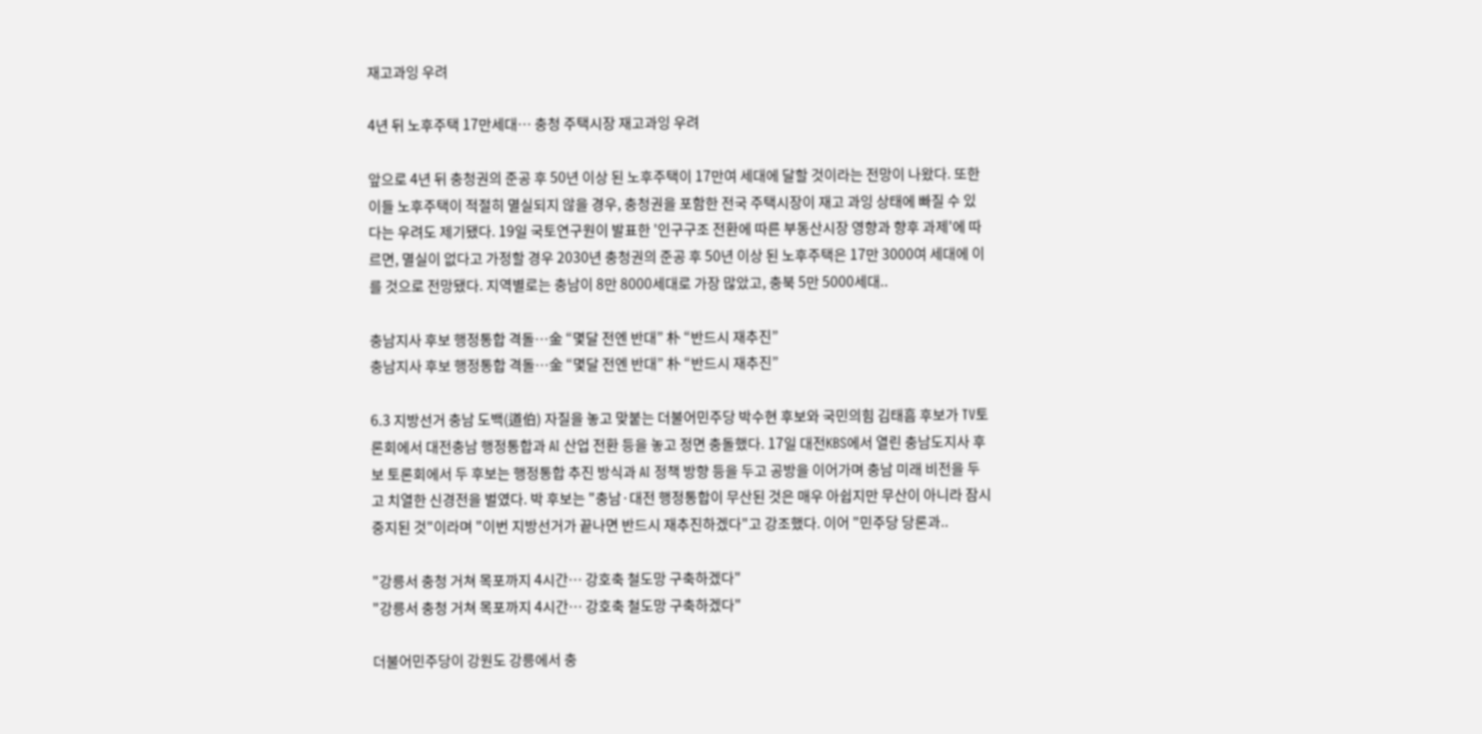재고과잉 우려

4년 뒤 노후주택 17만세대… 충청 주택시장 재고과잉 우려

앞으로 4년 뒤 충청권의 준공 후 50년 이상 된 노후주택이 17만여 세대에 달할 것이라는 전망이 나왔다. 또한 이들 노후주택이 적절히 멸실되지 않을 경우, 충청권을 포함한 전국 주택시장이 재고 과잉 상태에 빠질 수 있다는 우려도 제기됐다. 19일 국토연구원이 발표한 '인구구조 전환에 따른 부동산시장 영향과 향후 과제'에 따르면, 멸실이 없다고 가정할 경우 2030년 충청권의 준공 후 50년 이상 된 노후주택은 17만 3000여 세대에 이를 것으로 전망됐다. 지역별로는 충남이 8만 8000세대로 가장 많았고, 충북 5만 5000세대..

충남지사 후보 행정통합 격돌…金 “몇달 전엔 반대” 朴 “반드시 재추진”
충남지사 후보 행정통합 격돌…金 “몇달 전엔 반대” 朴 “반드시 재추진”

6.3 지방선거 충남 도백(道伯) 자질을 놓고 맞붙는 더불어민주당 박수현 후보와 국민의힘 김태흠 후보가 TV토론회에서 대전충남 행정통합과 AI 산업 전환 등을 놓고 정면 충돌했다. 17일 대전KBS에서 열린 충남도지사 후보 토론회에서 두 후보는 행정통합 추진 방식과 AI 정책 방향 등을 두고 공방을 이어가며 충남 미래 비전을 두고 치열한 신경전을 벌였다. 박 후보는 "충남·대전 행정통합이 무산된 것은 매우 아쉽지만 무산이 아니라 잠시 중지된 것"이라며 "이번 지방선거가 끝나면 반드시 재추진하겠다"고 강조했다. 이어 "민주당 당론과..

"강릉서 충청 거쳐 목포까지 4시간… 강호축 철도망 구축하겠다"
"강릉서 충청 거쳐 목포까지 4시간… 강호축 철도망 구축하겠다"

더불어민주당이 강원도 강릉에서 충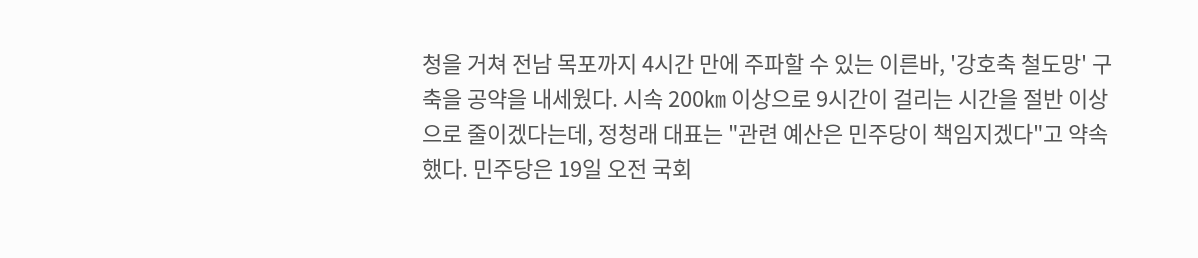청을 거쳐 전남 목포까지 4시간 만에 주파할 수 있는 이른바, '강호축 철도망' 구축을 공약을 내세웠다. 시속 200㎞ 이상으로 9시간이 걸리는 시간을 절반 이상으로 줄이겠다는데, 정청래 대표는 "관련 예산은 민주당이 책임지겠다"고 약속했다. 민주당은 19일 오전 국회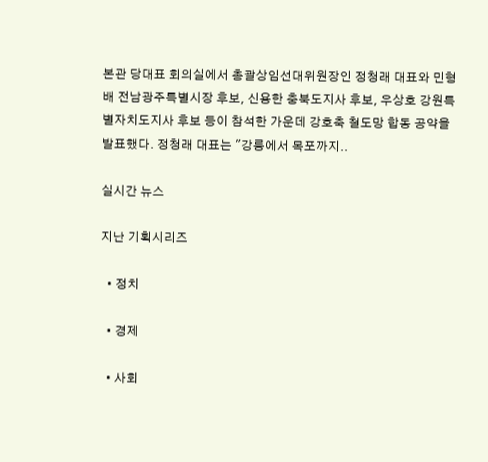본관 당대표 회의실에서 총괄상임선대위원장인 정청래 대표와 민형배 전남광주특별시장 후보, 신용한 충북도지사 후보, 우상호 강원특별자치도지사 후보 등이 참석한 가운데 강호축 철도망 합동 공약을 발표했다. 정청래 대표는 "강릉에서 목포까지..

실시간 뉴스

지난 기획시리즈

  • 정치

  • 경제

  • 사회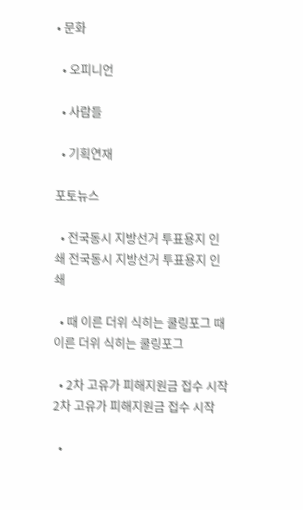• 문화

  • 오피니언

  • 사람들

  • 기획연재

포토뉴스

  • 전국동시 지방선거 투표용지 인쇄 전국동시 지방선거 투표용지 인쇄

  • 때 이른 더위 식히는 쿨링포그 때 이른 더위 식히는 쿨링포그

  • 2차 고유가 피해지원금 접수 시작 2차 고유가 피해지원금 접수 시작

  •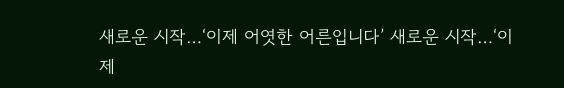새로운 시작…‘이제 어엿한 어른입니다’ 새로운 시작…‘이제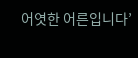어엿한 어른입니다’